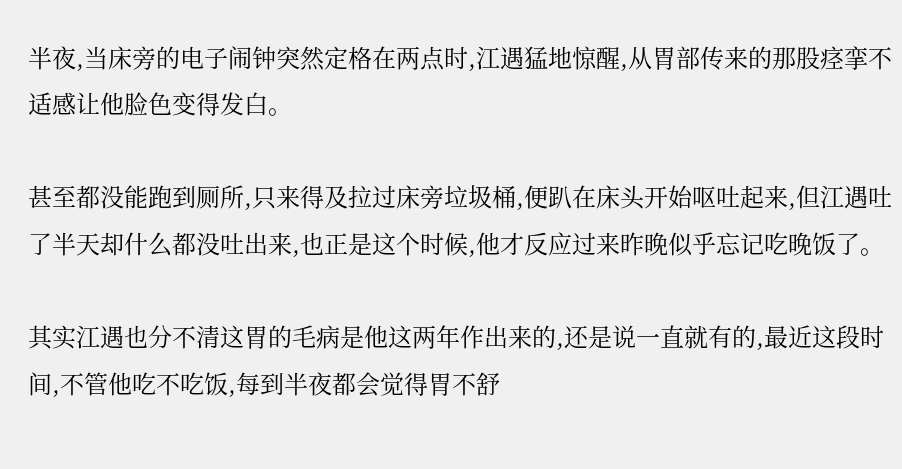半夜,当床旁的电子闹钟突然定格在两点时,江遇猛地惊醒,从胃部传来的那股痉挛不适感让他脸色变得发白。

甚至都没能跑到厕所,只来得及拉过床旁垃圾桶,便趴在床头开始呕吐起来,但江遇吐了半天却什么都没吐出来,也正是这个时候,他才反应过来昨晚似乎忘记吃晚饭了。

其实江遇也分不清这胃的毛病是他这两年作出来的,还是说一直就有的,最近这段时间,不管他吃不吃饭,每到半夜都会觉得胃不舒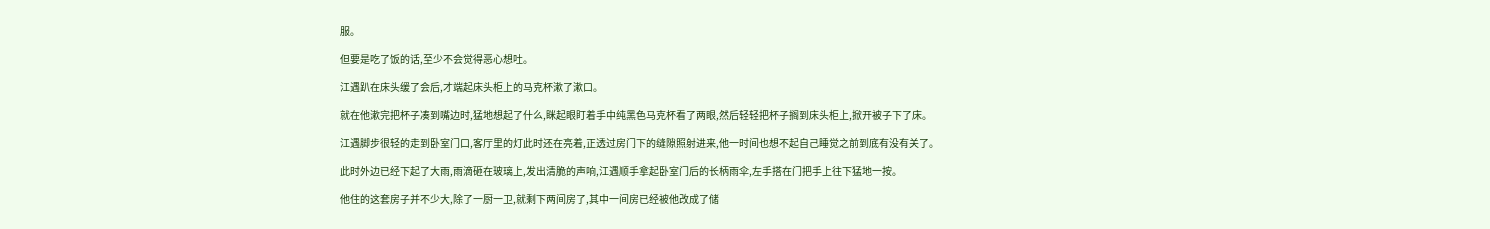服。

但要是吃了饭的话,至少不会觉得恶心想吐。

江遇趴在床头缓了会后,才端起床头柜上的马克杯漱了漱口。

就在他漱完把杯子凑到嘴边时,猛地想起了什么,眯起眼盯着手中纯黑色马克杯看了两眼,然后轻轻把杯子搁到床头柜上,掀开被子下了床。

江遇脚步很轻的走到卧室门口,客厅里的灯此时还在亮着,正透过房门下的缝隙照射进来,他一时间也想不起自己睡觉之前到底有没有关了。

此时外边已经下起了大雨,雨滴砸在玻璃上,发出清脆的声响,江遇顺手拿起卧室门后的长柄雨伞,左手搭在门把手上往下猛地一按。

他住的这套房子并不少大,除了一厨一卫,就剩下两间房了,其中一间房已经被他改成了储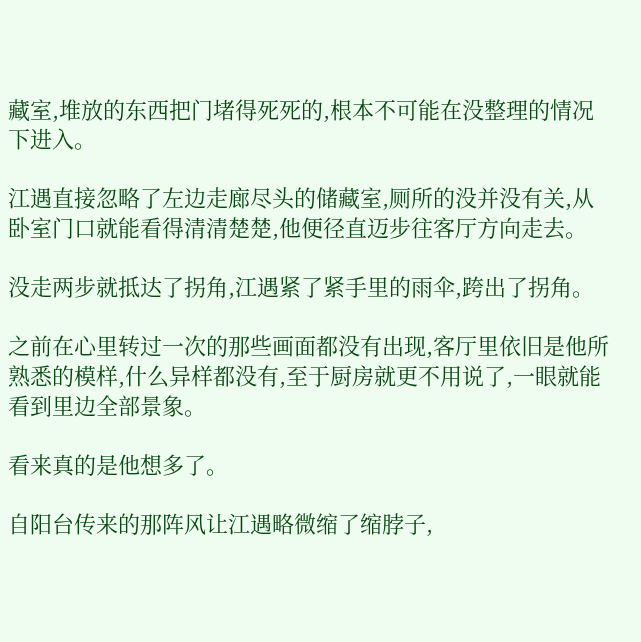藏室,堆放的东西把门堵得死死的,根本不可能在没整理的情况下进入。

江遇直接忽略了左边走廊尽头的储藏室,厕所的没并没有关,从卧室门口就能看得清清楚楚,他便径直迈步往客厅方向走去。

没走两步就抵达了拐角,江遇紧了紧手里的雨伞,跨出了拐角。

之前在心里转过一次的那些画面都没有出现,客厅里依旧是他所熟悉的模样,什么异样都没有,至于厨房就更不用说了,一眼就能看到里边全部景象。

看来真的是他想多了。

自阳台传来的那阵风让江遇略微缩了缩脖子,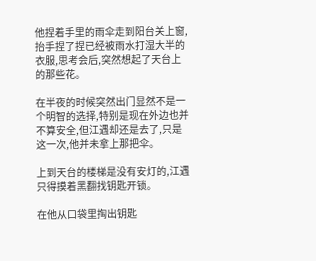他捏着手里的雨伞走到阳台关上窗,抬手捏了捏已经被雨水打湿大半的衣服,思考会后,突然想起了天台上的那些花。

在半夜的时候突然出门显然不是一个明智的选择,特别是现在外边也并不算安全,但江遇却还是去了,只是这一次,他并未拿上那把伞。

上到天台的楼梯是没有安灯的,江遇只得摸着黑翻找钥匙开锁。

在他从口袋里掏出钥匙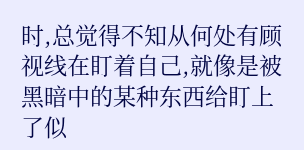时,总觉得不知从何处有顾视线在盯着自己,就像是被黑暗中的某种东西给盯上了似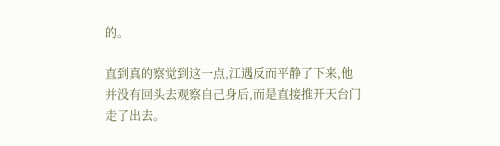的。

直到真的察觉到这一点,江遇反而平静了下来,他并没有回头去观察自己身后,而是直接推开天台门走了出去。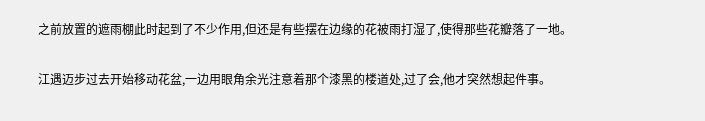之前放置的遮雨棚此时起到了不少作用,但还是有些摆在边缘的花被雨打湿了,使得那些花瓣落了一地。

江遇迈步过去开始移动花盆,一边用眼角余光注意着那个漆黑的楼道处,过了会,他才突然想起件事。